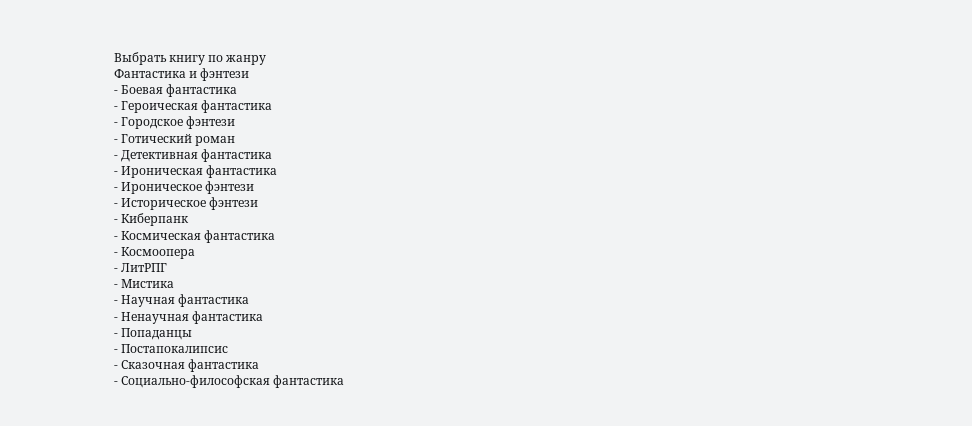Выбрать книгу по жанру
Фантастика и фэнтези
- Боевая фантастика
- Героическая фантастика
- Городское фэнтези
- Готический роман
- Детективная фантастика
- Ироническая фантастика
- Ироническое фэнтези
- Историческое фэнтези
- Киберпанк
- Космическая фантастика
- Космоопера
- ЛитРПГ
- Мистика
- Научная фантастика
- Ненаучная фантастика
- Попаданцы
- Постапокалипсис
- Сказочная фантастика
- Социально-философская фантастика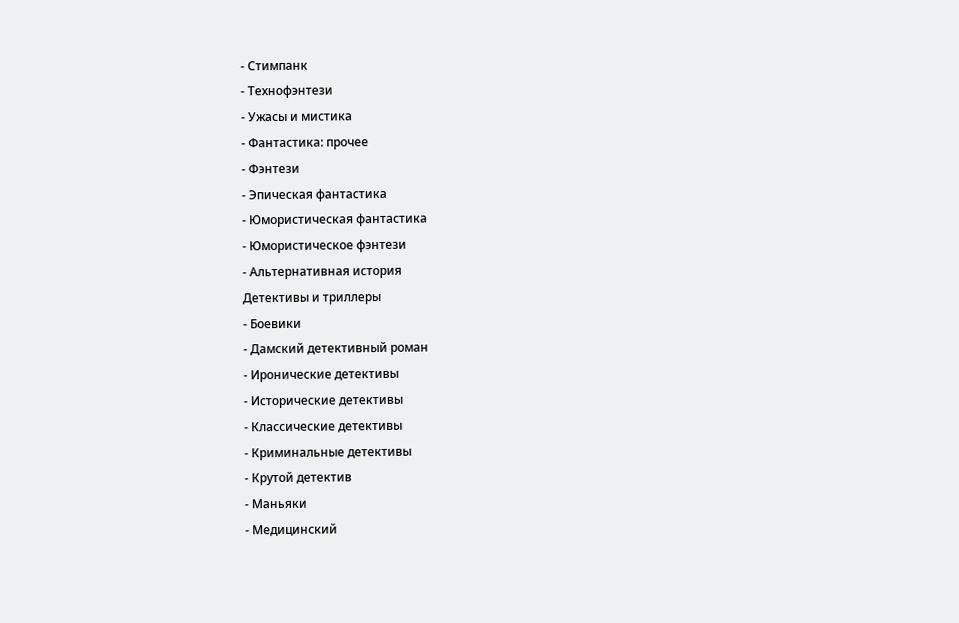- Стимпанк
- Технофэнтези
- Ужасы и мистика
- Фантастика: прочее
- Фэнтези
- Эпическая фантастика
- Юмористическая фантастика
- Юмористическое фэнтези
- Альтернативная история
Детективы и триллеры
- Боевики
- Дамский детективный роман
- Иронические детективы
- Исторические детективы
- Классические детективы
- Криминальные детективы
- Крутой детектив
- Маньяки
- Медицинский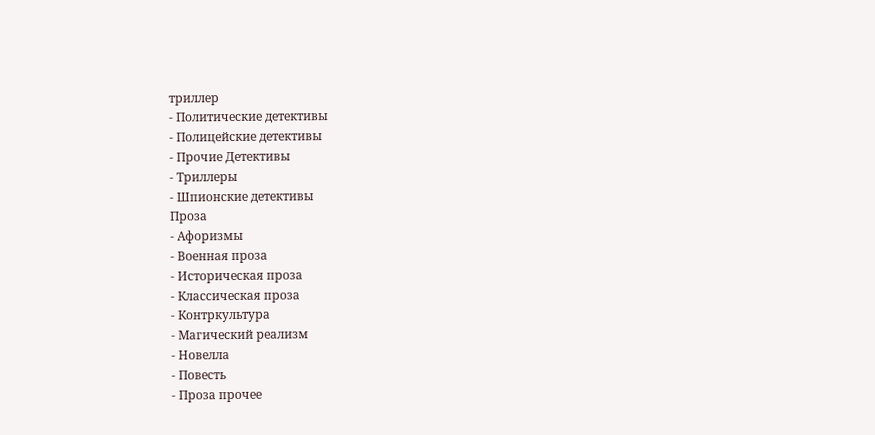триллер
- Политические детективы
- Полицейские детективы
- Прочие Детективы
- Триллеры
- Шпионские детективы
Проза
- Афоризмы
- Военная проза
- Историческая проза
- Классическая проза
- Контркультура
- Магический реализм
- Новелла
- Повесть
- Проза прочее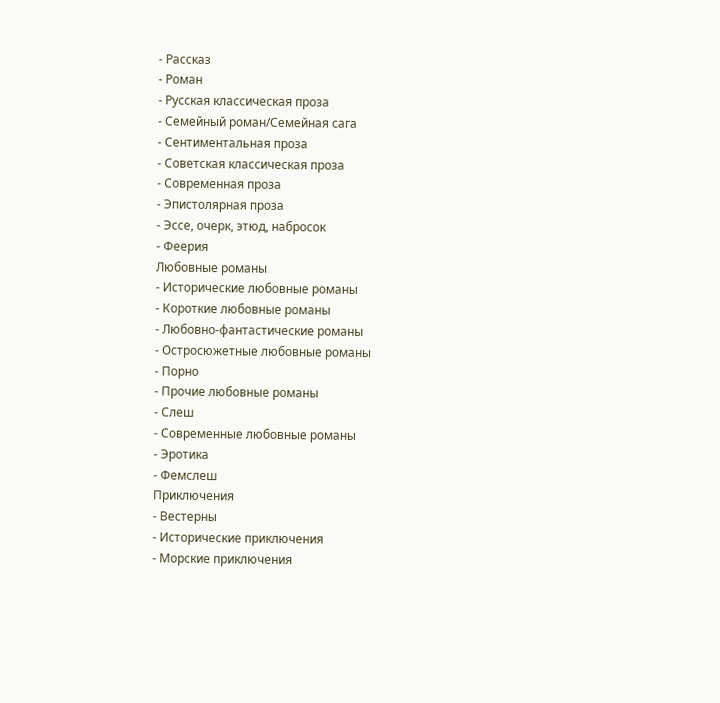- Рассказ
- Роман
- Русская классическая проза
- Семейный роман/Семейная сага
- Сентиментальная проза
- Советская классическая проза
- Современная проза
- Эпистолярная проза
- Эссе, очерк, этюд, набросок
- Феерия
Любовные романы
- Исторические любовные романы
- Короткие любовные романы
- Любовно-фантастические романы
- Остросюжетные любовные романы
- Порно
- Прочие любовные романы
- Слеш
- Современные любовные романы
- Эротика
- Фемслеш
Приключения
- Вестерны
- Исторические приключения
- Морские приключения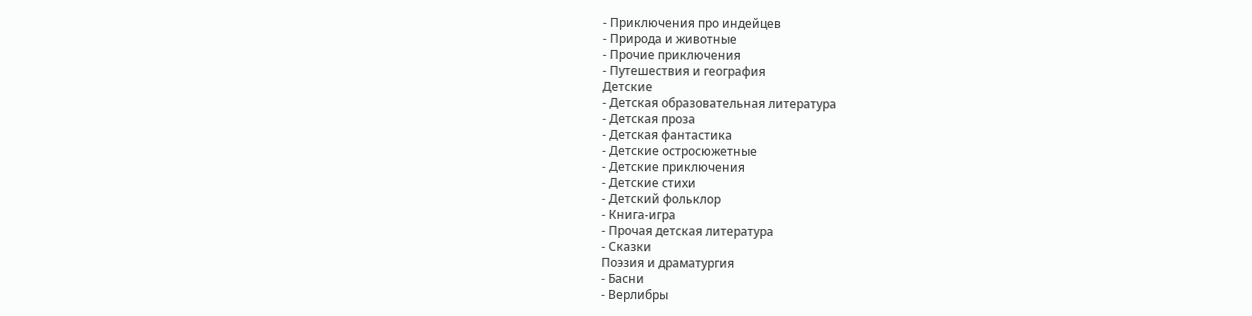- Приключения про индейцев
- Природа и животные
- Прочие приключения
- Путешествия и география
Детские
- Детская образовательная литература
- Детская проза
- Детская фантастика
- Детские остросюжетные
- Детские приключения
- Детские стихи
- Детский фольклор
- Книга-игра
- Прочая детская литература
- Сказки
Поэзия и драматургия
- Басни
- Верлибры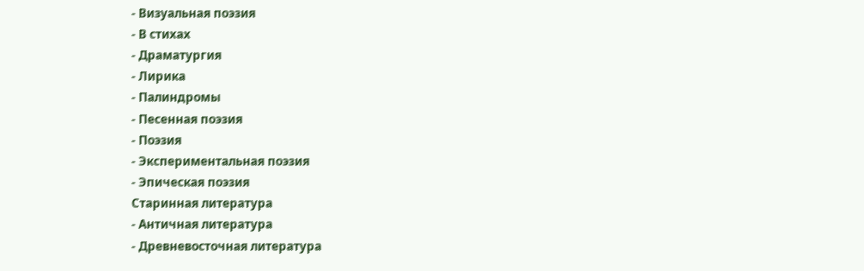- Визуальная поэзия
- В стихах
- Драматургия
- Лирика
- Палиндромы
- Песенная поэзия
- Поэзия
- Экспериментальная поэзия
- Эпическая поэзия
Старинная литература
- Античная литература
- Древневосточная литература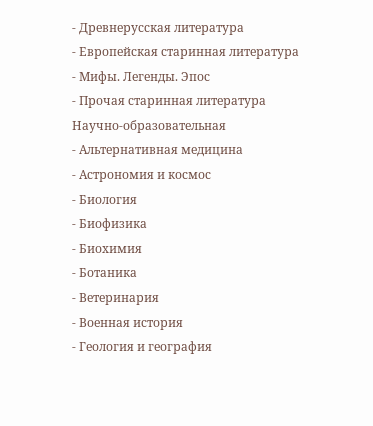- Древнерусская литература
- Европейская старинная литература
- Мифы. Легенды. Эпос
- Прочая старинная литература
Научно-образовательная
- Альтернативная медицина
- Астрономия и космос
- Биология
- Биофизика
- Биохимия
- Ботаника
- Ветеринария
- Военная история
- Геология и география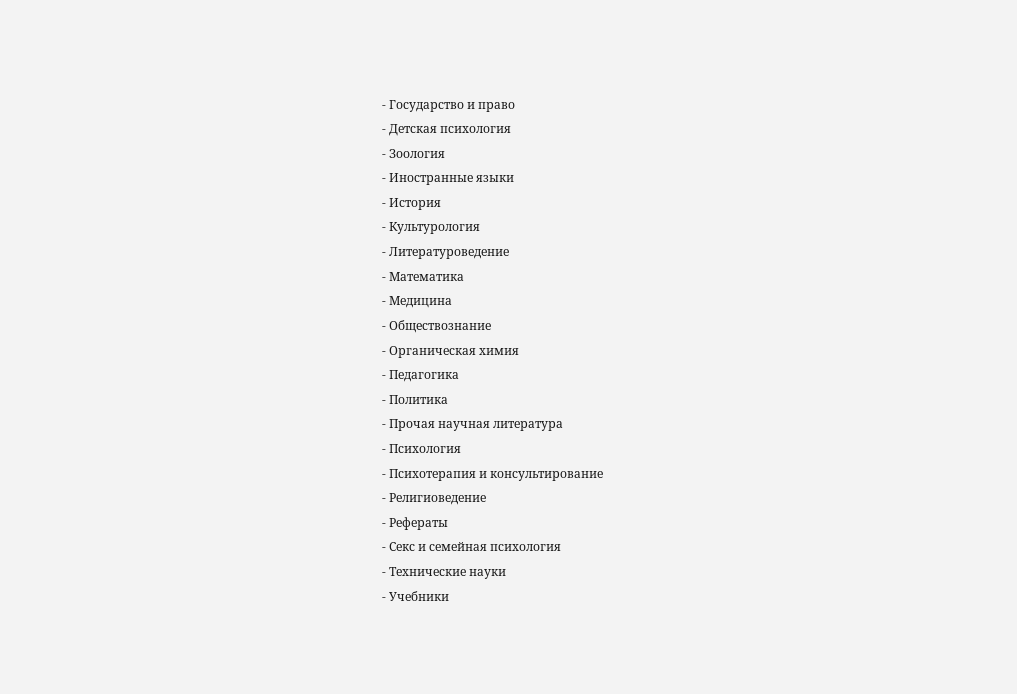- Государство и право
- Детская психология
- Зоология
- Иностранные языки
- История
- Культурология
- Литературоведение
- Математика
- Медицина
- Обществознание
- Органическая химия
- Педагогика
- Политика
- Прочая научная литература
- Психология
- Психотерапия и консультирование
- Религиоведение
- Рефераты
- Секс и семейная психология
- Технические науки
- Учебники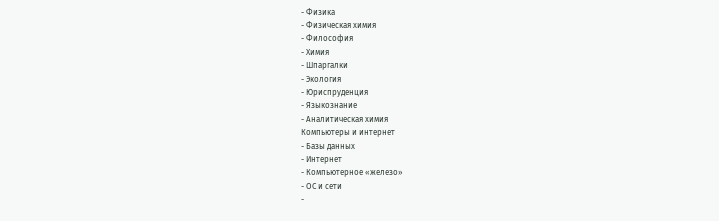- Физика
- Физическая химия
- Философия
- Химия
- Шпаргалки
- Экология
- Юриспруденция
- Языкознание
- Аналитическая химия
Компьютеры и интернет
- Базы данных
- Интернет
- Компьютерное «железо»
- ОС и сети
-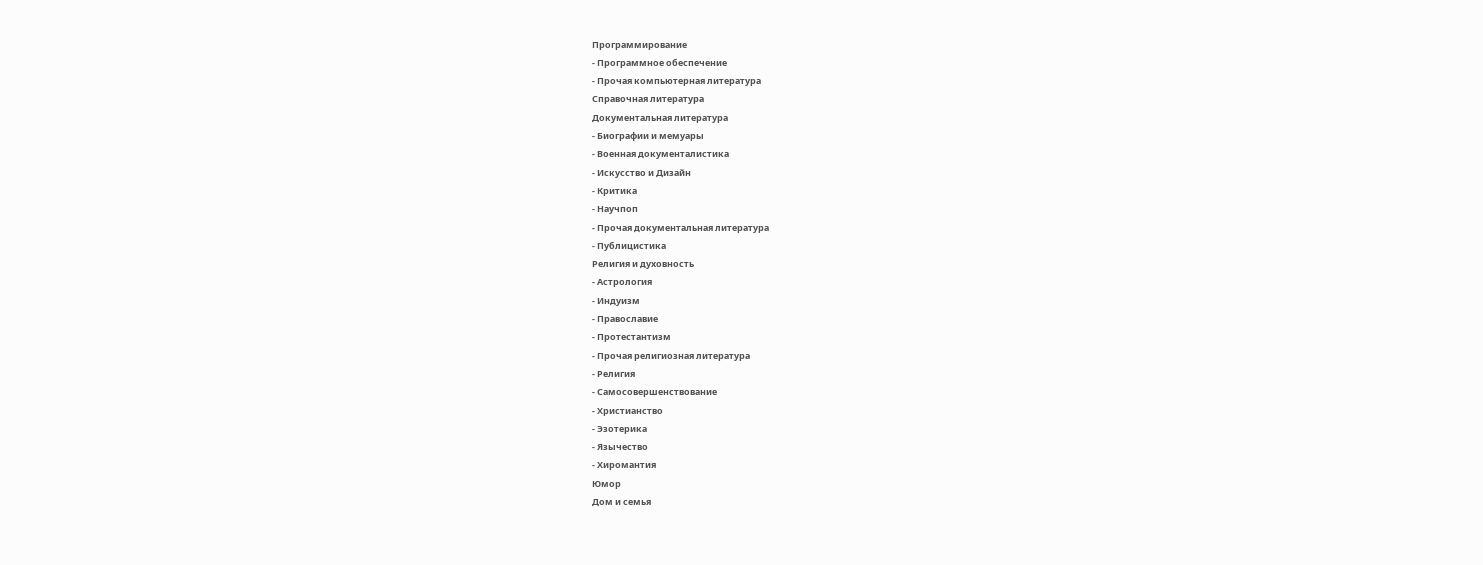Программирование
- Программное обеспечение
- Прочая компьютерная литература
Справочная литература
Документальная литература
- Биографии и мемуары
- Военная документалистика
- Искусство и Дизайн
- Критика
- Научпоп
- Прочая документальная литература
- Публицистика
Религия и духовность
- Астрология
- Индуизм
- Православие
- Протестантизм
- Прочая религиозная литература
- Религия
- Самосовершенствование
- Христианство
- Эзотерика
- Язычество
- Хиромантия
Юмор
Дом и семья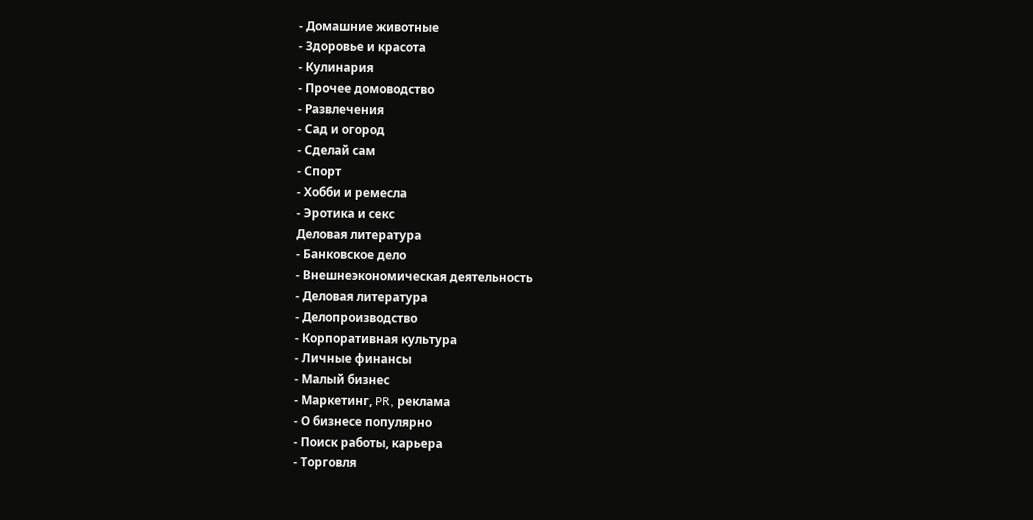- Домашние животные
- Здоровье и красота
- Кулинария
- Прочее домоводство
- Развлечения
- Сад и огород
- Сделай сам
- Спорт
- Хобби и ремесла
- Эротика и секс
Деловая литература
- Банковское дело
- Внешнеэкономическая деятельность
- Деловая литература
- Делопроизводство
- Корпоративная культура
- Личные финансы
- Малый бизнес
- Маркетинг, PR, реклама
- О бизнесе популярно
- Поиск работы, карьера
- Торговля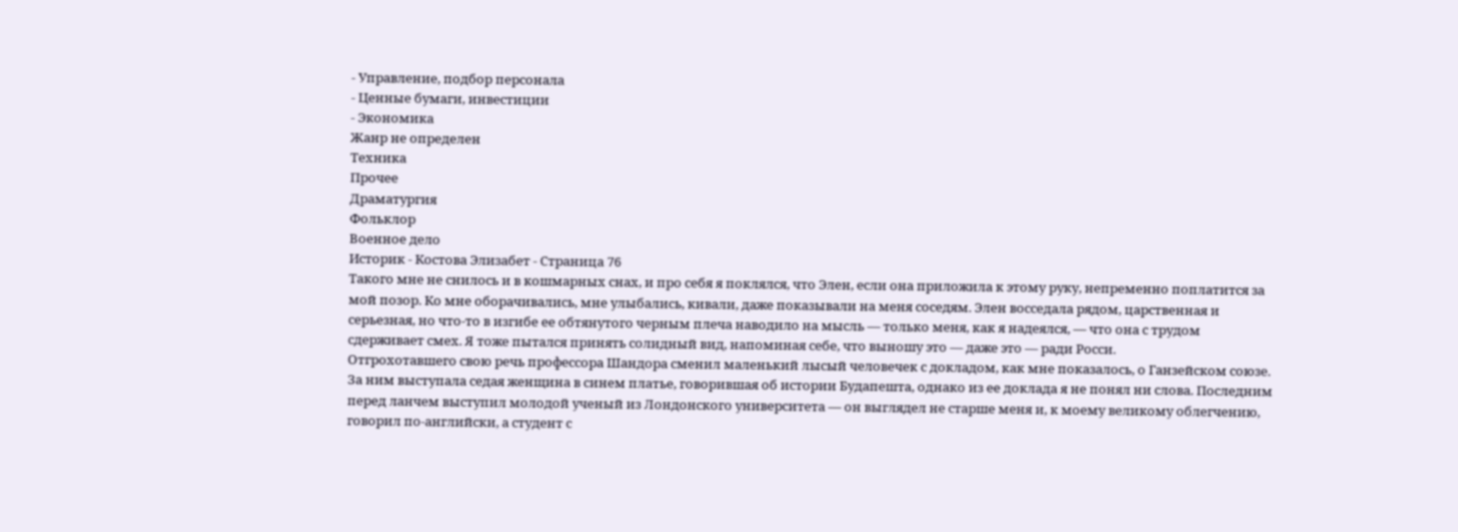- Управление, подбор персонала
- Ценные бумаги, инвестиции
- Экономика
Жанр не определен
Техника
Прочее
Драматургия
Фольклор
Военное дело
Историк - Костова Элизабет - Страница 76
Такого мне не снилось и в кошмарных снах, и про себя я поклялся, что Элен, если она приложила к этому руку, непременно поплатится за мой позор. Ко мне оборачивались, мне улыбались, кивали, даже показывали на меня соседям. Элен восседала рядом, царственная и серьезная, но что-то в изгибе ее обтянутого черным плеча наводило на мысль — только меня, как я надеялся, — что она с трудом сдерживает смех. Я тоже пытался принять солидный вид, напоминая себе, что выношу это — даже это — ради Росси.
Отгрохотавшего свою речь профессора Шандора сменил маленький лысый человечек с докладом, как мне показалось, о Ганзейском союзе. За ним выступала седая женщина в синем платье, говорившая об истории Будапешта, однако из ее доклада я не понял ни слова. Последним перед ланчем выступил молодой ученый из Лондонского университета — он выглядел не старше меня и, к моему великому облегчению, говорил по-английски, а студент с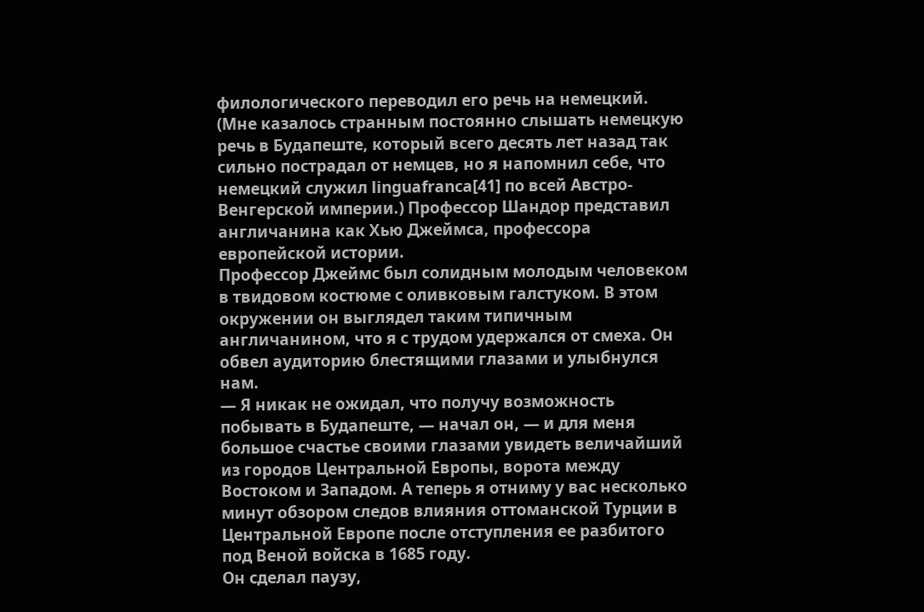филологического переводил его речь на немецкий. (Мне казалось странным постоянно слышать немецкую речь в Будапеште, который всего десять лет назад так сильно пострадал от немцев, но я напомнил себе, что немецкий служил linguafranca[41] по всей Австро-Венгерской империи.) Профессор Шандор представил англичанина как Хью Джеймса, профессора европейской истории.
Профессор Джеймс был солидным молодым человеком в твидовом костюме с оливковым галстуком. В этом окружении он выглядел таким типичным англичанином, что я с трудом удержался от смеха. Он обвел аудиторию блестящими глазами и улыбнулся нам.
— Я никак не ожидал, что получу возможность побывать в Будапеште, — начал он, — и для меня большое счастье своими глазами увидеть величайший из городов Центральной Европы, ворота между Востоком и Западом. А теперь я отниму у вас несколько минут обзором следов влияния оттоманской Турции в Центральной Европе после отступления ее разбитого под Веной войска в 1685 году.
Он сделал паузу,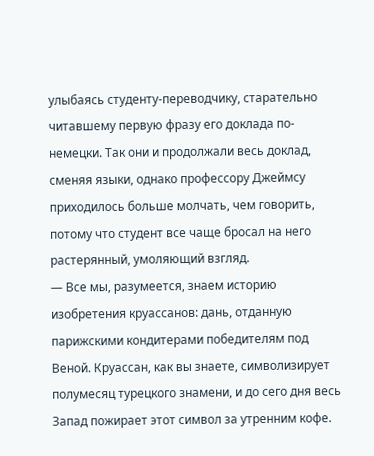улыбаясь студенту-переводчику, старательно читавшему первую фразу его доклада по-немецки. Так они и продолжали весь доклад, сменяя языки, однако профессору Джеймсу приходилось больше молчать, чем говорить, потому что студент все чаще бросал на него растерянный, умоляющий взгляд.
— Все мы, разумеется, знаем историю изобретения круассанов: дань, отданную парижскими кондитерами победителям под Веной. Круассан, как вы знаете, символизирует полумесяц турецкого знамени, и до сего дня весь Запад пожирает этот символ за утренним кофе.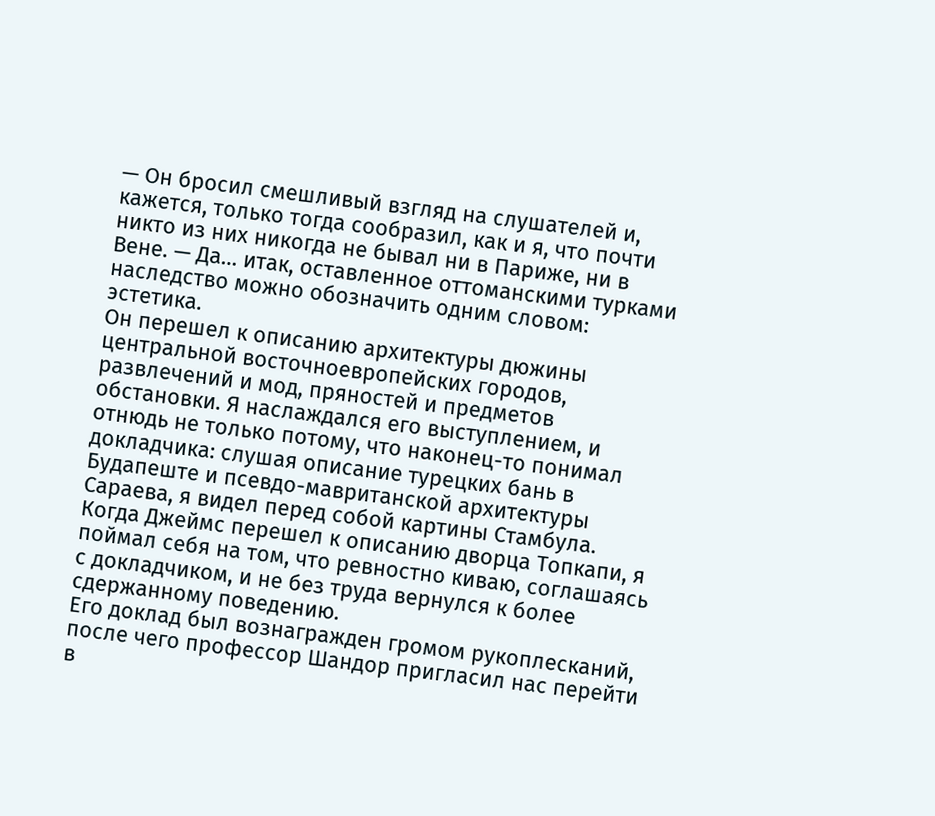— Он бросил смешливый взгляд на слушателей и, кажется, только тогда сообразил, как и я, что почти никто из них никогда не бывал ни в Париже, ни в Вене. — Да… итак, оставленное оттоманскими турками наследство можно обозначить одним словом: эстетика.
Он перешел к описанию архитектуры дюжины центральной восточноевропейских городов, развлечений и мод, пряностей и предметов обстановки. Я наслаждался его выступлением, и отнюдь не только потому, что наконец-то понимал докладчика: слушая описание турецких бань в Будапеште и псевдо-мавританской архитектуры Сараева, я видел перед собой картины Стамбула. Когда Джеймс перешел к описанию дворца Топкапи, я поймал себя на том, что ревностно киваю, соглашаясь с докладчиком, и не без труда вернулся к более сдержанному поведению.
Его доклад был вознагражден громом рукоплесканий, после чего профессор Шандор пригласил нас перейти в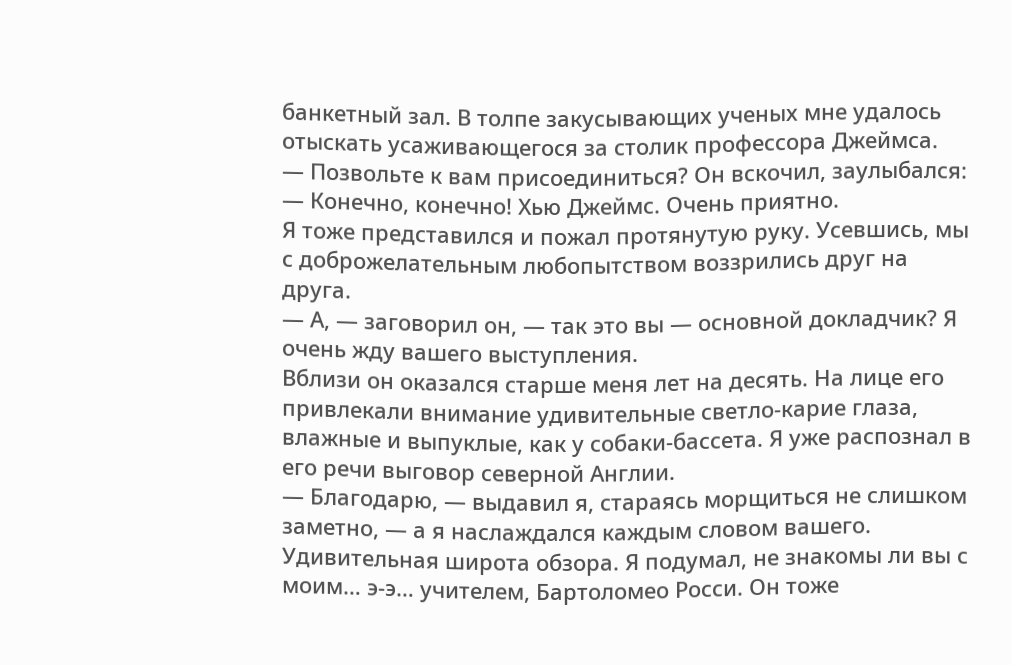банкетный зал. В толпе закусывающих ученых мне удалось отыскать усаживающегося за столик профессора Джеймса.
— Позвольте к вам присоединиться? Он вскочил, заулыбался:
— Конечно, конечно! Хью Джеймс. Очень приятно.
Я тоже представился и пожал протянутую руку. Усевшись, мы с доброжелательным любопытством воззрились друг на друга.
— А, — заговорил он, — так это вы — основной докладчик? Я очень жду вашего выступления.
Вблизи он оказался старше меня лет на десять. На лице его привлекали внимание удивительные светло-карие глаза, влажные и выпуклые, как у собаки-бассета. Я уже распознал в его речи выговор северной Англии.
— Благодарю, — выдавил я, стараясь морщиться не слишком заметно, — а я наслаждался каждым словом вашего. Удивительная широта обзора. Я подумал, не знакомы ли вы с моим… э-э… учителем, Бартоломео Росси. Он тоже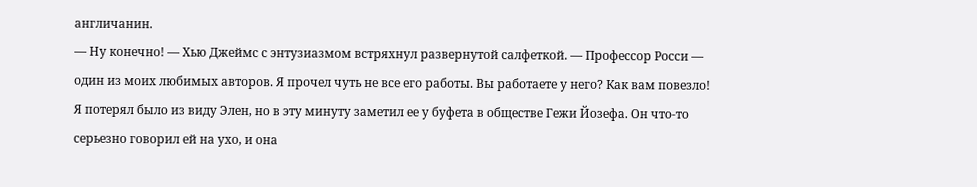англичанин.
— Ну конечно! — Хью Джеймс с энтузиазмом встряхнул развернутой салфеткой. — Профессор Росси — один из моих любимых авторов. Я прочел чуть не все его работы. Вы работаете у него? Как вам повезло!
Я потерял было из виду Элен, но в эту минуту заметил ее у буфета в обществе Гежи Йозефа. Он что-то серьезно говорил ей на ухо, и она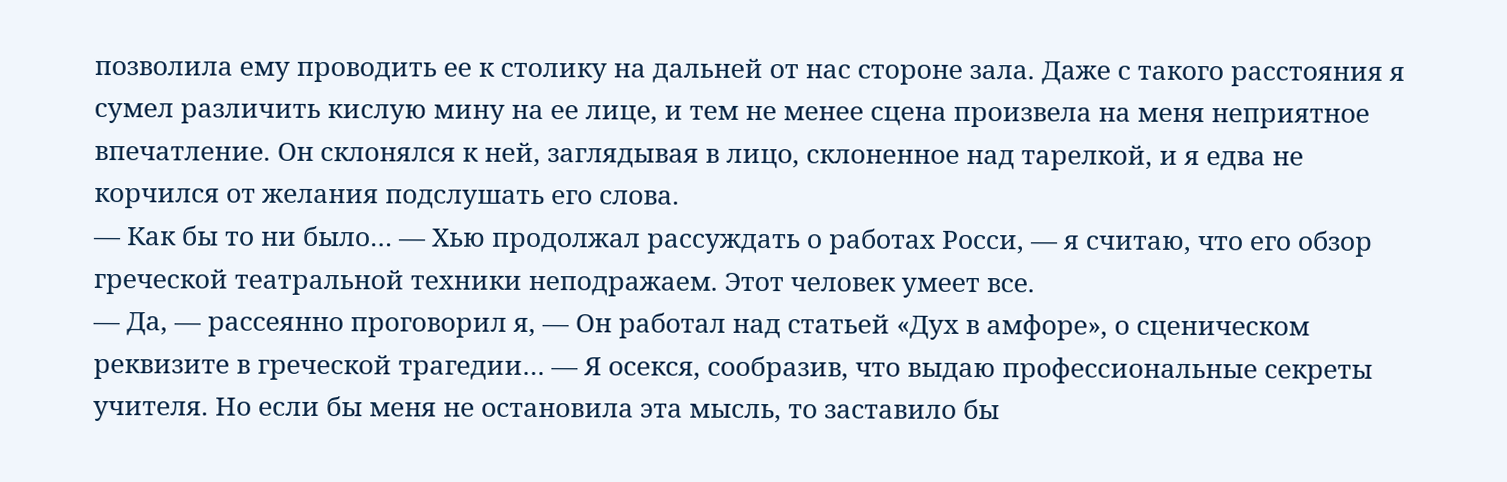позволила ему проводить ее к столику на дальней от нас стороне зала. Даже с такого расстояния я сумел различить кислую мину на ее лице, и тем не менее сцена произвела на меня неприятное впечатление. Он склонялся к ней, заглядывая в лицо, склоненное над тарелкой, и я едва не корчился от желания подслушать его слова.
— Как бы то ни было… — Хью продолжал рассуждать о работах Росси, — я считаю, что его обзор греческой театральной техники неподражаем. Этот человек умеет все.
— Да, — рассеянно проговорил я, — Он работал над статьей «Дух в амфоре», о сценическом реквизите в греческой трагедии… — Я осекся, сообразив, что выдаю профессиональные секреты учителя. Но если бы меня не остановила эта мысль, то заставило бы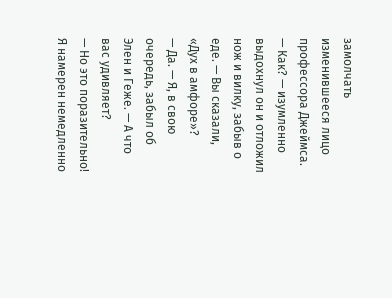замолчать изменившееся лицо профессора Джеймса.
— Как? — изумленно выдохнул он и отложил нож и вилку, забыв о еде. — Вы сказали, «Дух в амфоре»?
— Да. — Я, в свою очередь, забыл об Элен и Геже. — А что вас удивляет?
— Но это поразительно! Я намерен немедленно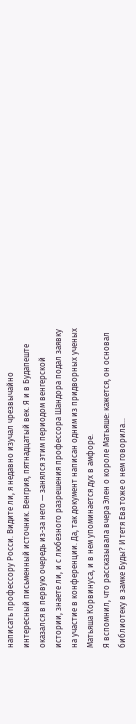написать профессору Росси. Видите ли, я недавно изучал чрезвычайно интересный письменный источник. Венгрия, пятнадцатый век. Я и в Будапеште оказался в первую очередь из-за него — занялся этим периодом венгерской истории, знаете ли, и с любезного разрешения профессора Шандора подал заявку на участие в конференции. Да, так документ написан одним из придворных ученых Матьяша Корвинуса, и в нем упоминается дух в амфоре.
Я вспомнил, что рассказывала вчера Элен о короле Матьяше: кажется, он основал библиотеку в замке Буды? И тетя Ева тоже о нем говорила…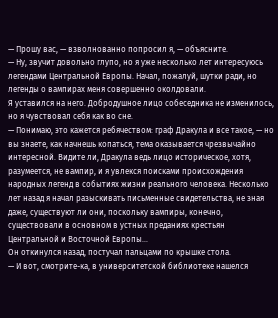— Прошу вас, — взволнованно попросил я, — объясните.
— Ну, звучит довольно глупо, но я уже несколько лет интересуюсь легендами Центральной Европы. Начал, пожалуй, шутки ради, но легенды о вампирах меня совершенно околдовали.
Я уставился на него. Добродушное лицо собеседника не изменилось, но я чувствовал себя как во сне.
— Понимаю, это кажется ребячеством: граф Дракула и все такое, — но вы знаете, как начнешь копаться, тема оказывается чрезвычайно интересной. Видите ли, Дракула ведь лицо историческое, хотя, разумеется, не вампир, и я увлекся поисками происхождения народных легенд в событиях жизни реального человека. Несколько лет назад я начал разыскивать письменные свидетельства, не зная даже, существуют ли они, поскольку вампиры, конечно, существовали в основном в устных преданиях крестьян Центральной и Восточной Европы…
Он откинулся назад, постучал пальцами по крышке стола.
— И вот, смотрите-ка, в университетской библиотеке нашелся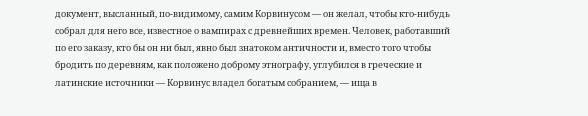документ, высланный, по-видимому, самим Корвинусом — он желал, чтобы кто-нибудь собрал для него все, известное о вампирах с древнейших времен. Человек, работавший по его заказу, кто бы он ни был, явно был знатоком античности и, вместо того чтобы бродить по деревням, как положено доброму этнографу, углубился в греческие и латинские источники — Корвинус владел богатым собранием, — ища в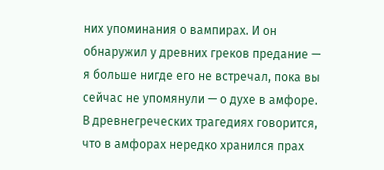них упоминания о вампирах. И он обнаружил у древних греков предание — я больше нигде его не встречал, пока вы сейчас не упомянули — о духе в амфоре. В древнегреческих трагедиях говорится, что в амфорах нередко хранился прах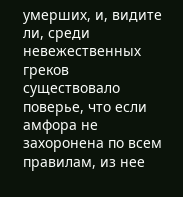умерших, и, видите ли, среди невежественных греков существовало поверье, что если амфора не захоронена по всем правилам, из нее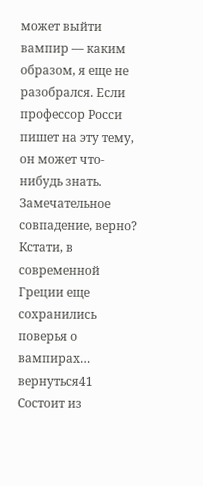может выйти вампир — каким образом, я еще не разобрался. Если профессор Росси пишет на эту тему, он может что-нибудь знать. Замечательное совпадение, верно? Кстати, в современной Греции еще сохранились поверья о вампирах…
вернуться41
Состоит из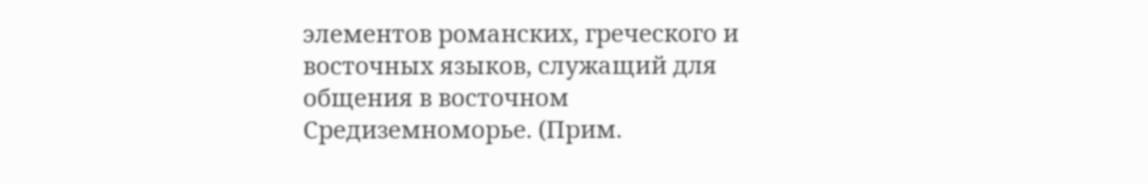элементов романских, греческого и восточных языков, служащий для общения в восточном Средиземноморье. (Прим.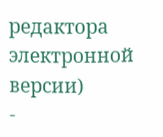редактора электронной версии)
-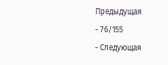Предыдущая
- 76/155
- Следующая